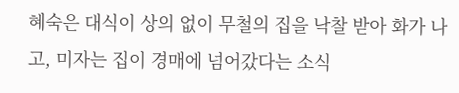혜숙은 대식이 상의 없이 무철의 집을 낙찰 받아 화가 나고, 미자는 집이 경매에 넘어갔다는 소식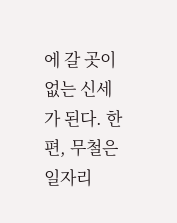에 갈 곳이 없는 신세가 된다. 한편, 무철은 일자리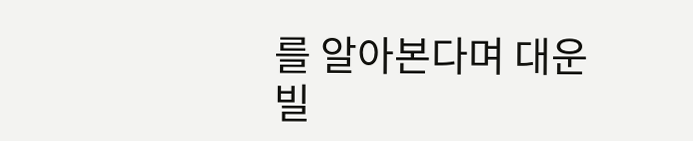를 알아본다며 대운빌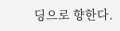딩으로 향한다.